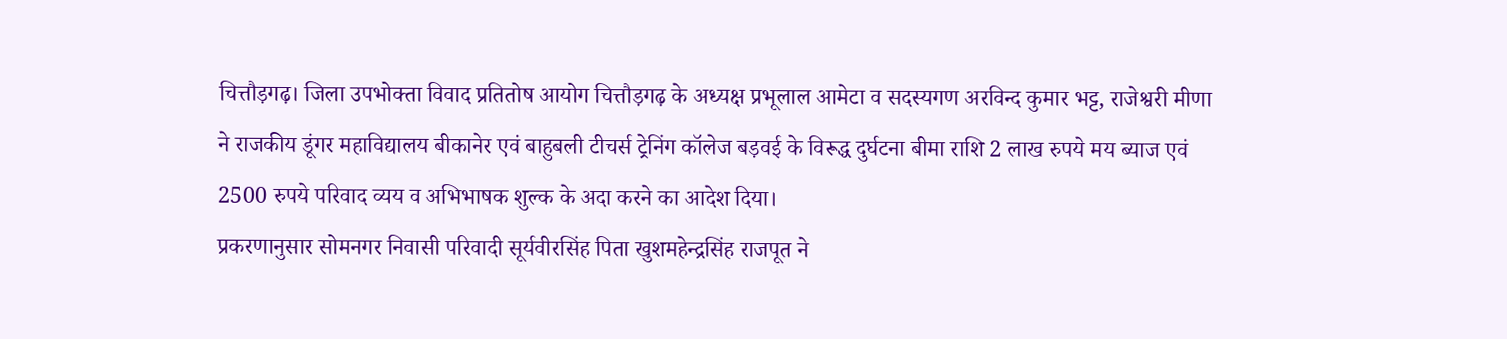चित्तौड़गढ़। जिला उपभोक्ता विवाद प्रतितोष आयोग चित्तौड़गढ़ के अध्यक्ष प्रभूलाल आमेटा व सदस्यगण अरविन्द कुमार भट्ट, राजेश्वरी मीणा ने राजकीय डूंगर महाविद्यालय बीकानेर एवं बाहुबली टीचर्स ट्रेनिंग कॉलेज बड़वई के विरूद्ध दुर्घटना बीमा राशि 2 लाख रुपये मय ब्याज एवं 2500 रुपये परिवाद व्यय व अभिभाषक शुल्क के अदा करने का आदेश दिया।
प्रकरणानुसार सोमनगर निवासी परिवादी सूर्यवीरसिंह पिता खुशमहेन्द्रसिंह राजपूत ने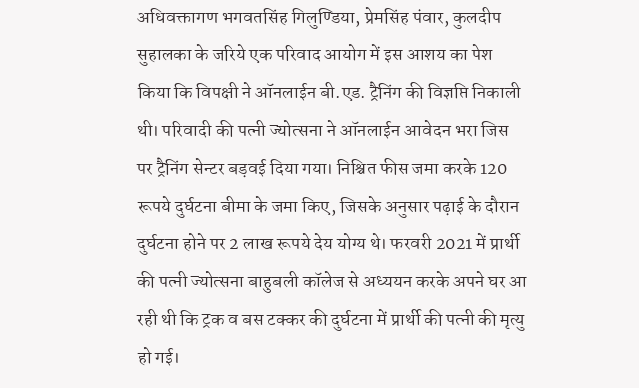अधिवक्तागण भगवतसिंह गिलुण्डिया, प्रेमसिंह पंवार, कुलदीप सुहालका के जरिये एक परिवाद आयोग में इस आशय का पेश किया कि विपक्षी ने ऑनलाईन बी.एड. ट्रैनिंग की विज्ञप्ति निकाली थी। परिवादी की पत्नी ज्योत्सना ने ऑनलाईन आवेदन भरा जिस पर ट्रैनिंग सेन्टर बड़वई दिया गया। निश्चित फीस जमा करके 120 रूपये दुर्घटना बीमा के जमा किए, जिसके अनुसार पढ़ाई के दौरान दुर्घटना होने पर 2 लाख रूपये देय योग्य थे। फरवरी 2021 में प्रार्थी की पत्नी ज्योत्सना बाहुबली कॉलेज से अध्ययन करके अपने घर आ रही थी कि ट्रक व बस टक्कर की दुर्घटना में प्रार्थी की पत्नी की मृत्यु हो गई।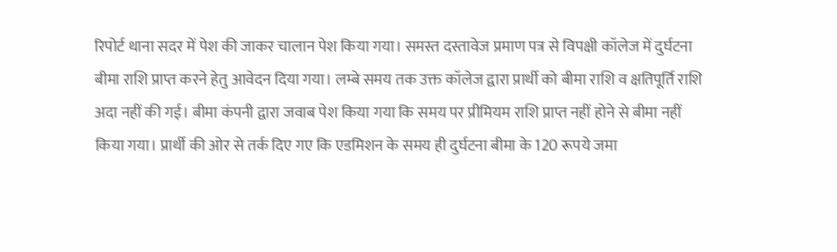रिपोर्ट थाना सदर में पेश की जाकर चालान पेश किया गया। समस्त दस्तावेज प्रमाण पत्र से विपक्षी कॉलेज में दुर्घटना बीमा राशि प्राप्त करने हेतु आवेदन दिया गया। लम्बे समय तक उक्त कॉलेज द्वारा प्रार्थी को बीमा राशि व क्षतिपूर्ति राशि अदा नहीं की गई। बीमा कंपनी द्वारा जवाब पेश किया गया कि समय पर प्रीमियम राशि प्राप्त नहीं होने से बीमा नहीं किया गया। प्रार्थी की ओर से तर्क दिए गए कि एडमिशन के समय ही दुर्घटना बीमा के 120 रूपये जमा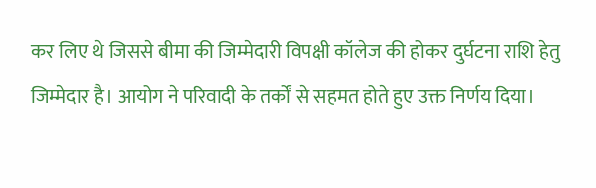कर लिए थे जिससे बीमा की जिम्मेदारी विपक्षी कॉलेज की होकर दुर्घटना राशि हेतु जिम्मेदार है। आयोग ने परिवादी के तर्कों से सहमत होते हुए उक्त निर्णय दिया।